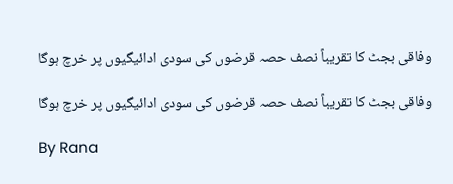وفاقی بجٹ کا تقریباً نصف حصہ قرضوں کی سودی ادائیگیوں پر خرچ ہوگا

وفاقی بجٹ کا تقریباً نصف حصہ قرضوں کی سودی ادائیگیوں پر خرچ ہوگا

By Rana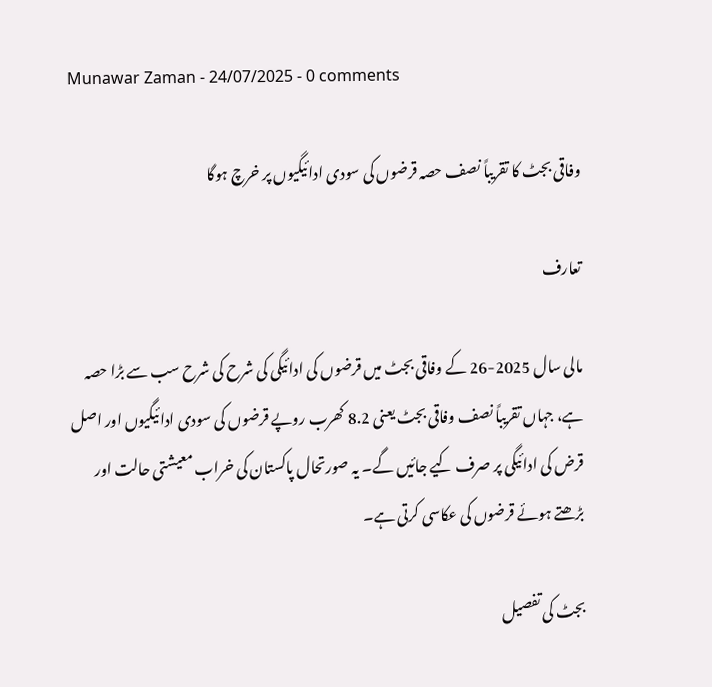Munawar Zaman - 24/07/2025 - 0 comments

وفاقی بجٹ کا تقریباً نصف حصہ قرضوں کی سودی ادائیگیوں پر خرچ ہوگا

تعارف

مالی سال 2025-26 کے وفاقی بجٹ میں قرضوں کی ادائیگی کی شرح کی شرح سب سے بڑا حصہ ہے، جہاں تقریباً نصف وفاقی بجٹ یعنی 8.2 کھرب روپے قرضوں کی سودی ادائیگیوں اور اصل قرض کی ادائیگی پر صرف کیے جائیں گے۔ یہ صورتحال پاکستان کی خراب معیشتی حالت اور بڑھتے ہوئے قرضوں کی عکاسی کرتی ہے۔

بجٹ کی تفصیل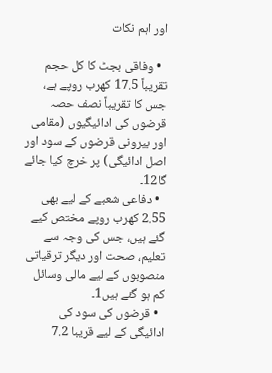اور اہم نکات

  • وفاقی بجٹ کا کل حجم تقریباً 17.5 کھرب روپے ہے، جس کا تقریباً نصف حصہ قرضوں کی ادائیگیوں (مقامی اور بیرونی قرضوں کے سود اور اصل ادائیگی) پر خرچ کیا جائے گا12۔
  • دفاعی شعبے کے لیے بھی 2.55 کھرب روپے مختص کیے گئے ہیں، جس کی وجہ سے تعلیم، صحت اور دیگر ترقیاتی منصوبوں کے لیے مالی وسائل کم ہو گئے ہیں1۔
  • قرضوں کی سود کی ادائیگی کے لیے قریبا 7.2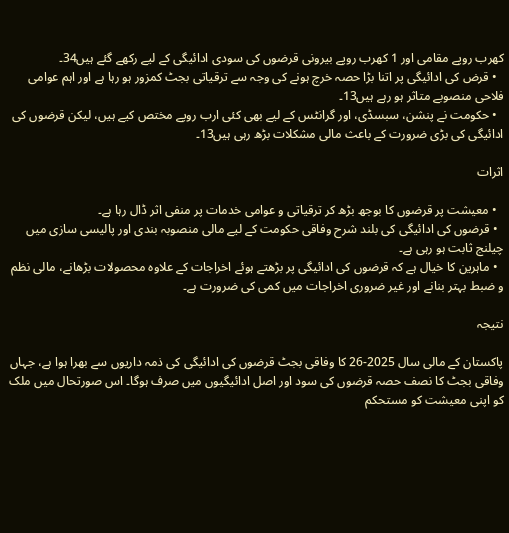کھرب روپے مقامی اور 1 کھرب روپے بیرونی قرضوں کی سودی ادائیگی کے لیے رکھے گئے ہیں34۔
  • قرض کی ادائیگی پر اتنا بڑا حصہ خرچ ہونے کی وجہ سے ترقیاتی بجٹ کمزور ہو رہا ہے اور اہم عوامی فلاحی منصوبے متاثر ہو رہے ہیں13۔
  • حکومت نے پنشن، سبسڈی، اور گرانٹس کے لیے بھی کئی ارب روپے مختص کیے ہیں، لیکن قرضوں کی ادائیگی کی بڑی ضرورت کے باعث مالی مشکلات بڑھ رہی ہیں13۔

اثرات

  • معیشت پر قرضوں کا بوجھ بڑھ کر ترقیاتی و عوامی خدمات پر منفی اثر ڈال رہا ہے۔
  • قرضوں کی ادائیگی کی بلند شرح وفاقی حکومت کے لیے مالی منصوبہ بندی اور پالیسی سازی میں چیلنج ثابت ہو رہی ہے۔
  • ماہرین کا خیال ہے کہ قرضوں کی ادائیگی پر بڑھتے ہوئے اخراجات کے علاوہ محصولات بڑھانے، مالی نظم و ضبط بہتر بنانے اور غیر ضروری اخراجات میں کمی کی ضرورت ہے۔

نتیجہ

پاکستان کے مالی سال 2025-26 کا وفاقی بجٹ قرضوں کی ادائیگی کی ذمہ داریوں سے بھرا ہوا ہے، جہاں وفاقی بجٹ کا نصف حصہ قرضوں کی سود اور اصل ادائیگیوں میں صرف ہوگا۔ اس صورتحال میں ملک کو اپنی معیشت کو مستحکم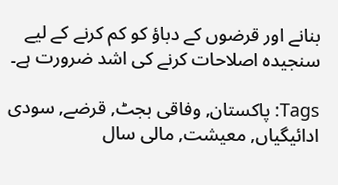بنانے اور قرضوں کے دباؤ کو کم کرنے کے لیے سنجیدہ اصلاحات کرنے کی اشد ضرورت ہے۔

Tags: پاکستان, وفاقی بجٹ, قرضے, سودی ادائیگیاں, معیشت, مالی سال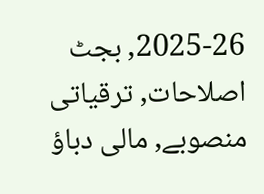2025-26, بجٹ اصلاحات, ترقیاتی منصوبے, مالی دباؤ